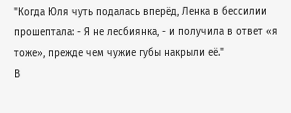"Когда Юля чуть подалась вперёд, Ленка в бессилии прошептала: - Я не лесбиянка, - и получила в ответ «я тоже», прежде чем чужие губы накрыли её."
В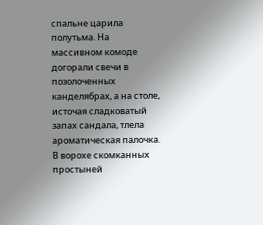спальне царила полутьма. На массивном комоде догорали свечи в позолоченных канделябрах, а на столе, источая сладковатый запах сандала, тлела ароматическая палочка. В ворохе скомканных простыней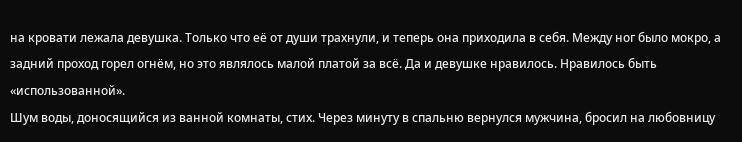на кровати лежала девушка. Только что её от души трахнули, и теперь она приходила в себя. Между ног было мокро, а задний проход горел огнём, но это являлось малой платой за всё. Да и девушке нравилось. Нравилось быть «использованной».
Шум воды, доносящийся из ванной комнаты, стих. Через минуту в спальню вернулся мужчина, бросил на любовницу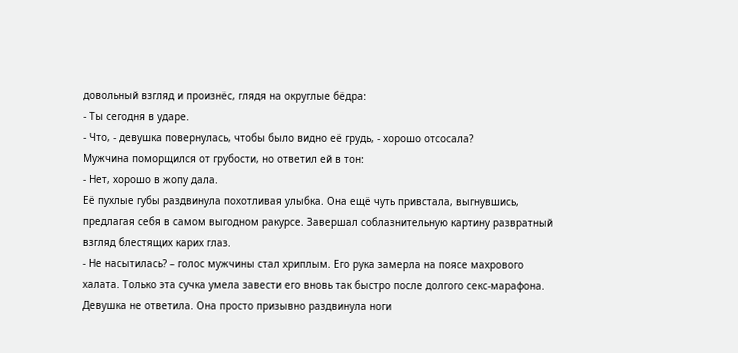довольный взгляд и произнёс, глядя на округлые бёдра:
- Ты сегодня в ударе.
- Что, - девушка повернулась, чтобы было видно её грудь, - хорошо отсосала?
Мужчина поморщился от грубости, но ответил ей в тон:
- Нет, хорошо в жопу дала.
Её пухлые губы раздвинула похотливая улыбка. Она ещё чуть привстала, выгнувшись, предлагая себя в самом выгодном ракурсе. Завершал соблазнительную картину развратный взгляд блестящих карих глаз.
- Не насытилась? – голос мужчины стал хриплым. Его рука замерла на поясе махрового халата. Только эта сучка умела завести его вновь так быстро после долгого секс-марафона.
Девушка не ответила. Она просто призывно раздвинула ноги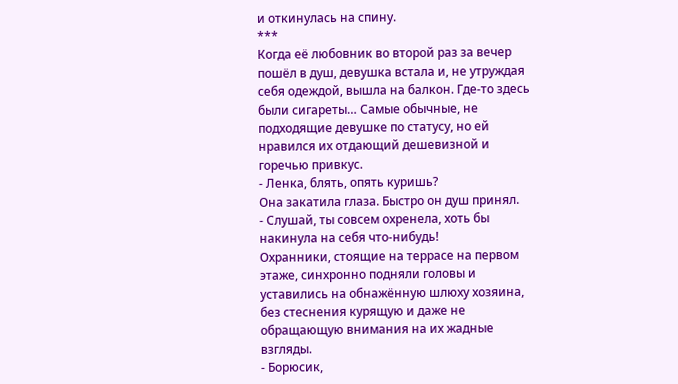и откинулась на спину.
***
Когда её любовник во второй раз за вечер пошёл в душ, девушка встала и, не утруждая себя одеждой, вышла на балкон. Где-то здесь были сигареты… Самые обычные, не подходящие девушке по статусу, но ей нравился их отдающий дешевизной и горечью привкус.
- Ленка, блять, опять куришь?
Она закатила глаза. Быстро он душ принял.
- Слушай, ты совсем охренела, хоть бы накинула на себя что-нибудь!
Охранники, стоящие на террасе на первом этаже, синхронно подняли головы и уставились на обнажённую шлюху хозяина, без стеснения курящую и даже не обращающую внимания на их жадные взгляды.
- Борюсик,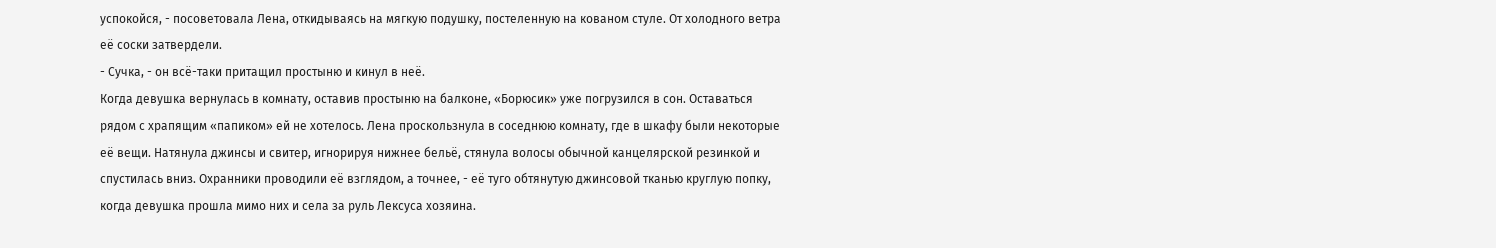успокойся, - посоветовала Лена, откидываясь на мягкую подушку, постеленную на кованом стуле. От холодного ветра её соски затвердели.
- Сучка, - он всё-таки притащил простыню и кинул в неё.
Когда девушка вернулась в комнату, оставив простыню на балконе, «Борюсик» уже погрузился в сон. Оставаться рядом с храпящим «папиком» ей не хотелось. Лена проскользнула в соседнюю комнату, где в шкафу были некоторые её вещи. Натянула джинсы и свитер, игнорируя нижнее бельё, стянула волосы обычной канцелярской резинкой и спустилась вниз. Охранники проводили её взглядом, а точнее, - её туго обтянутую джинсовой тканью круглую попку, когда девушка прошла мимо них и села за руль Лексуса хозяина.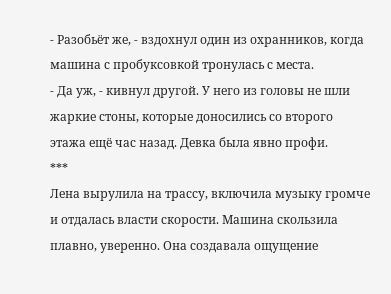- Разобьёт же, - вздохнул один из охранников, когда машина с пробуксовкой тронулась с места.
- Да уж, - кивнул другой. У него из головы не шли жаркие стоны, которые доносились со второго этажа ещё час назад. Девка была явно профи.
***
Лена вырулила на трассу, включила музыку громче и отдалась власти скорости. Машина скользила плавно, уверенно. Она создавала ощущение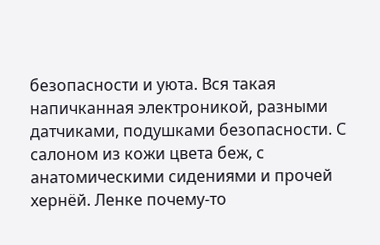безопасности и уюта. Вся такая напичканная электроникой, разными датчиками, подушками безопасности. С салоном из кожи цвета беж, с анатомическими сидениями и прочей хернёй. Ленке почему-то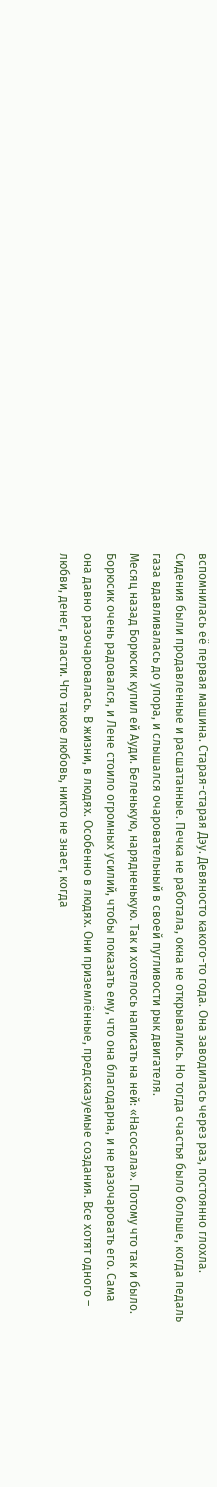вспомнилась её первая машина. Старая-старая Дэу. Девяносто какого-то года. Она заводилась через раз, постоянно глохла. Сидения были продавленные и расшатанные. Печка не работала, окна не открывались. Но тогда счастья было больше, когда педаль газа вдавливалась до упора, и слышался очаровательный в своей пугливости рык двигателя.
Месяц назад Борюсик купил ей Ауди. Беленькую, нарядненькую. Так и хотелось написать на ней: «Насосала». Потому что так и было. Борюсик очень радовался, и Лене стоило огромных усилий, чтобы показать ему, что она благодарна, и не разочаровать его. Сама она давно разочаровалась. В жизни, в людях. Особенно в людях. Они приземлённые, предсказуемые создания. Все хотят одного – любви, денег, власти. Что такое любовь, никто не знает, когда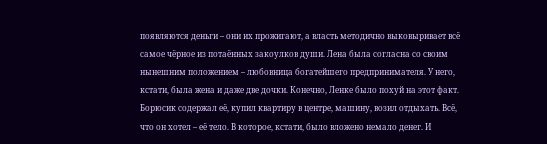появляются деньги – они их прожигают, а власть методично выковыривает всё самое чёрное из потаённых закоулков души. Лена была согласна со своим нынешним положением – любовница богатейшего предпринимателя. У него, кстати, была жена и даже две дочки. Конечно, Ленке было похуй на этот факт. Борюсик содержал её, купил квартиру в центре, машину, возил отдыхать. Всё, что он хотел – её тело. В которое, кстати, было вложено немало денег. И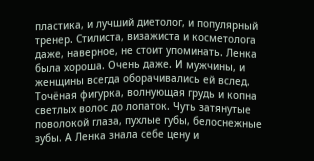пластика, и лучший диетолог, и популярный тренер. Стилиста, визажиста и косметолога даже, наверное, не стоит упоминать. Ленка была хороша. Очень даже. И мужчины, и женщины всегда оборачивались ей вслед. Точёная фигурка, волнующая грудь и копна светлых волос до лопаток. Чуть затянутые поволокой глаза, пухлые губы, белоснежные зубы. А Ленка знала себе цену и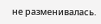не разменивалась.